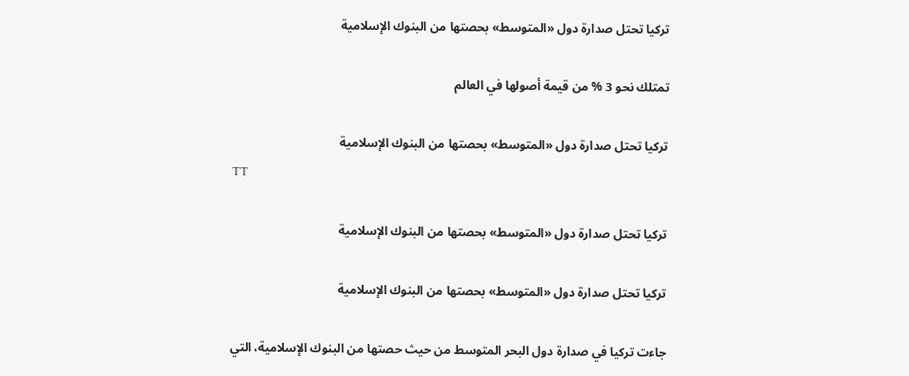تركيا تحتل صدارة دول «المتوسط» بحصتها من البنوك الإسلامية

تمتلك نحو 3 % من قيمة أصولها في العالم

تركيا تحتل صدارة دول «المتوسط» بحصتها من البنوك الإسلامية
TT

تركيا تحتل صدارة دول «المتوسط» بحصتها من البنوك الإسلامية

تركيا تحتل صدارة دول «المتوسط» بحصتها من البنوك الإسلامية

جاءت تركيا في صدارة دول البحر المتوسط من حيث حصتها من البنوك الإسلامية، التي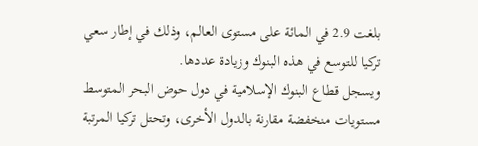بلغت 2.9 في المائة على مستوى العالم، وذلك في إطار سعي تركيا للتوسع في هذه البنوك وزيادة عددها.
ويسجل قطاع البنوك الإسلامية في دول حوض البحر المتوسط مستويات منخفضة مقارنة بالدول الأخرى، وتحتل تركيا المرتبة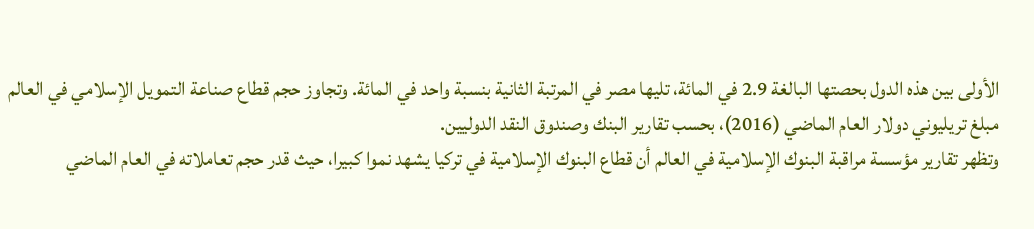الأولى بين هذه الدول بحصتها البالغة 2.9 في المائة، تليها مصر في المرتبة الثانية بنسبة واحد في المائة. وتجاوز حجم قطاع صناعة التمويل الإسلامي في العالم مبلغ تريليوني دولار العام الماضي (2016)، بحسب تقارير البنك وصندوق النقد الدوليين.
وتظهر تقارير مؤسسة مراقبة البنوك الإسلامية في العالم أن قطاع البنوك الإسلامية في تركيا يشهد نموا كبيرا، حيث قدر حجم تعاملاته في العام الماضي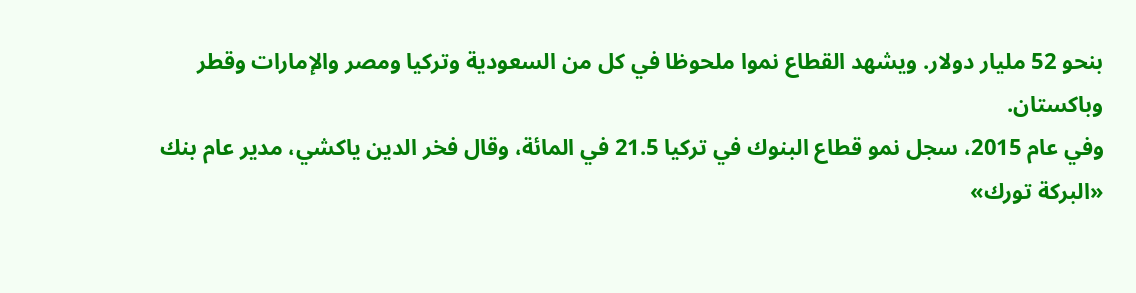بنحو 52 مليار دولار. ويشهد القطاع نموا ملحوظا في كل من السعودية وتركيا ومصر والإمارات وقطر وباكستان.
وفي عام 2015، سجل نمو قطاع البنوك في تركيا 21.5 في المائة، وقال فخر الدين ياكشي، مدير عام بنك «البركة تورك»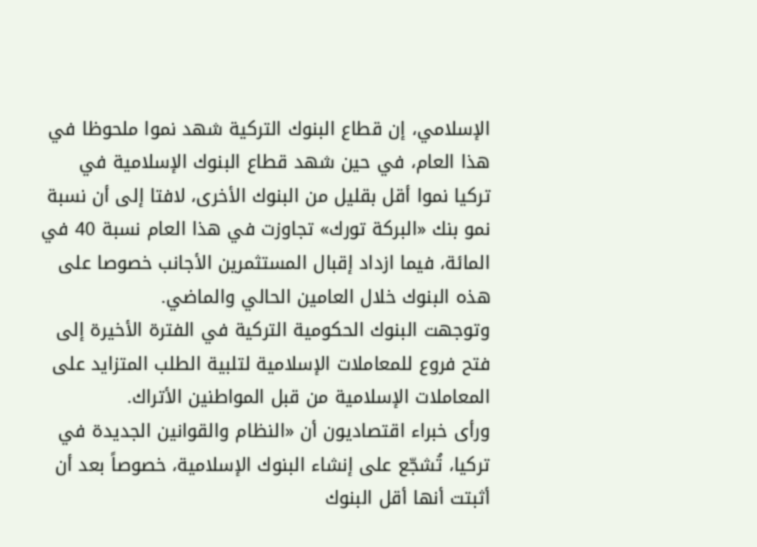الإسلامي، إن قطاع البنوك التركية شهد نموا ملحوظا في هذا العام، في حين شهد قطاع البنوك الإسلامية في تركيا نموا أقل بقليل من البنوك الأخرى، لافتا إلى أن نسبة نمو بنك «البركة تورك» تجاوزت في هذا العام نسبة 40 في المائة، فيما ازداد إقبال المستثمرين الأجانب خصوصا على هذه البنوك خلال العامين الحالي والماضي.
وتوجهت البنوك الحكومية التركية في الفترة الأخيرة إلى فتح فروع للمعاملات الإسلامية لتلبية الطلب المتزايد على المعاملات الإسلامية من قبل المواطنين الأتراك.
ورأى خبراء اقتصاديون أن «النظام والقوانين الجديدة في تركيا، تُشجّع على إنشاء البنوك الإسلامية، خصوصاً بعد أن أثبتت أنها أقل البنوك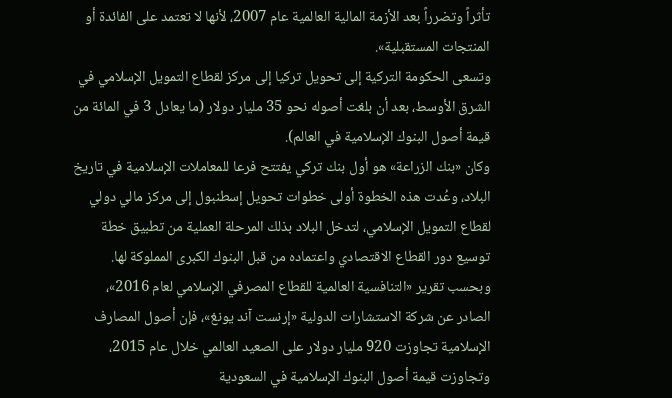تأثراً وتضرراً بعد الأزمة المالية العالمية عام 2007، لأنها لا تعتمد على الفائدة أو المنتجات المستقبلية».
وتسعى الحكومة التركية إلى تحويل تركيا إلى مركز لقطاع التمويل الإسلامي في الشرق الأوسط، بعد أن بلغت أصوله نحو 35 مليار دولار (ما يعادل 3 في المائة من قيمة أصول البنوك الإسلامية في العالم).
وكان «بنك الزراعة» هو أول بنك تركي يفتتح فرعا للمعاملات الإسلامية في تاريخ البلاد، وعُدت هذه الخطوة أولى خطوات تحويل إسطنبول إلى مركز مالي دولي لقطاع التمويل الإسلامي، لتدخل البلاد بذلك المرحلة العملية من تطبيق خطة توسيع دور القطاع الاقتصادي واعتماده من قبل البنوك الكبرى المملوكة لها.
وبحسب تقرير «التنافسية العالمية للقطاع المصرفي الإسلامي لعام 2016»، الصادر عن شركة الاستشارات الدولية «إرنست آند يونغ»، فإن أصول المصارف الإسلامية تجاوزت 920 مليار دولار على الصعيد العالمي خلال عام 2015، وتجاوزت قيمة أصول البنوك الإسلامية في السعودية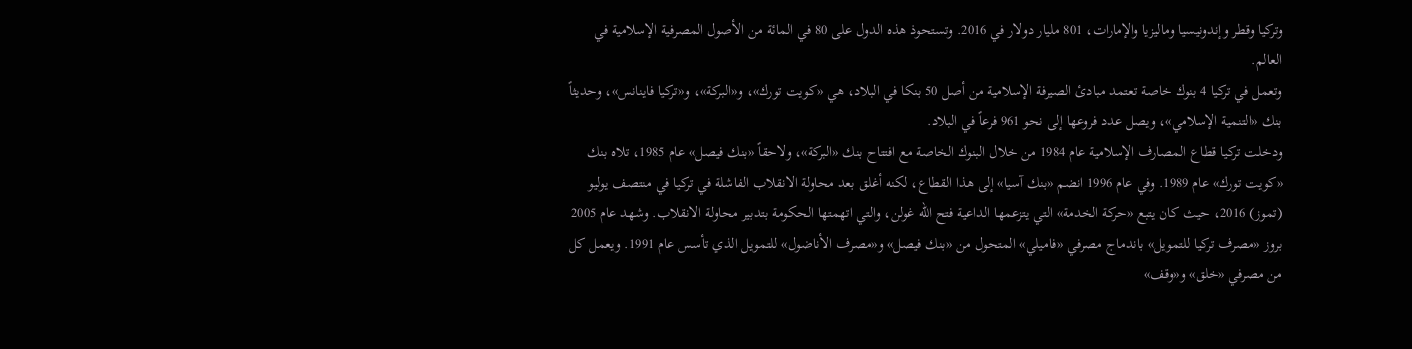وتركيا وقطر وإندونيسيا وماليزيا والإمارات، 801 مليار دولار في 2016. وتستحوذ هذه الدول على 80 في المائة من الأصول المصرفية الإسلامية في العالم.
وتعمل في تركيا 4 بنوك خاصة تعتمد مبادئ الصيرفة الإسلامية من أصل 50 بنكا في البلاد، هي «كويت تورك»، و«البركة»، و«تركيا فاينانس»، وحديثاً بنك «التنمية الإسلامي»، ويصل عدد فروعها إلى نحو 961 فرعاً في البلاد.
ودخلت تركيا قطاع المصارف الإسلامية عام 1984 من خلال البنوك الخاصة مع افتتاح بنك «البركة»، ولاحقاً «بنك فيصل» عام 1985، تلاه بنك «كويت تورك» عام 1989. وفي عام 1996 انضم «بنك آسيا» إلى هذا القطاع، لكنه أغلق بعد محاولة الانقلاب الفاشلة في تركيا في منتصف يوليو (تموز) 2016، حيث كان يتبع «حركة الخدمة» التي يتزعمها الداعية فتح الله غولن، والتي اتهمتها الحكومة بتدبير محاولة الانقلاب. وشهد عام 2005 بروز «مصرف تركيا للتمويل» باندماج مصرفي «فاميلي» المتحول من «بنك فيصل» و«مصرف الأناضول» للتمويل الذي تأسس عام 1991. ويعمل كل من مصرفي «خلق» و«وقف»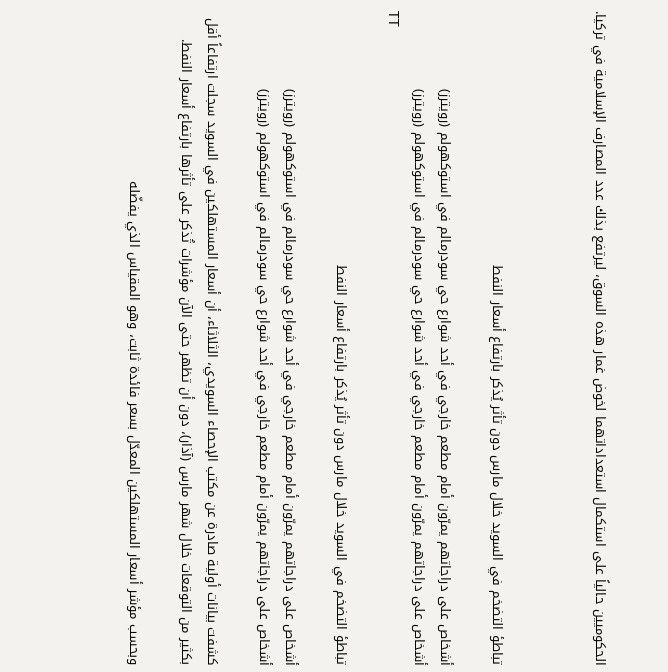الحكوميين حالياً على استكمال استعداداتهما لخوض غمار هذه السوق، ليرتفع بذلك عدد المصارف الإسلامية في تركيا.



تباطؤ التضخم في السويد خلال مارس دون تأثر يُذكر بارتفاع أسعار النفط

أشخاص على دراجاتهم يمرّون أمام مطعم خارجي في أحد شوارع حي سودرمالم في استوكهولم (رويترز)
أشخاص على دراجاتهم يمرّون أمام مطعم خارجي في أحد شوارع حي سودرمالم في استوكهولم (رويترز)
TT

تباطؤ التضخم في السويد خلال مارس دون تأثر يُذكر بارتفاع أسعار النفط

أشخاص على دراجاتهم يمرّون أمام مطعم خارجي في أحد شوارع حي سودرمالم في استوكهولم (رويترز)
أشخاص على دراجاتهم يمرّون أمام مطعم خارجي في أحد شوارع حي سودرمالم في استوكهولم (رويترز)

كشفت بيانات أولية صادرة عن مكتب الإحصاء السويدي، الثلاثاء، أن أسعار المستهلكين في السويد سجلت ارتفاعاً أقل بكثير من التوقعات خلال شهر مارس (آذار)، دون أن تظهر حتى الآن مؤشرات تُذكر على تأثرها بارتفاع أسعار النفط.

وبحسب مؤشر أسعار المستهلكين المعدّل بسعر فائدة ثابت، وهو المقياس الذي يفضّله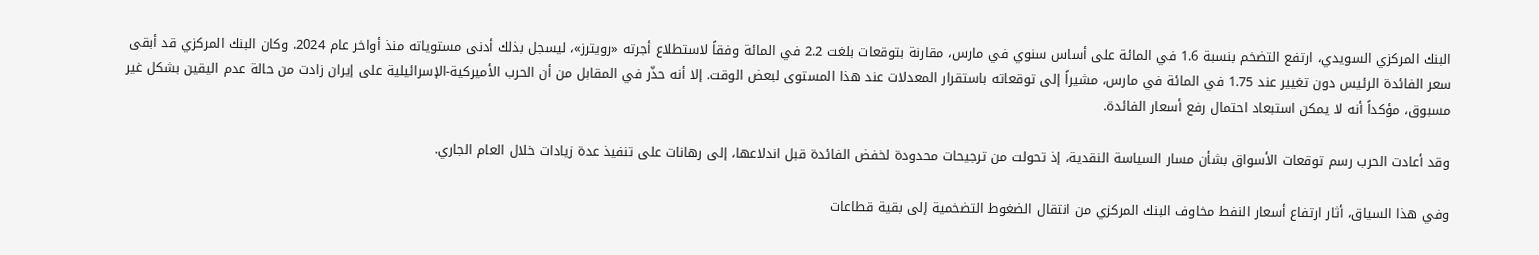البنك المركزي السويدي، ارتفع التضخم بنسبة 1.6 في المائة على أساس سنوي في مارس، مقارنة بتوقعات بلغت 2.2 في المائة وفقاً لاستطلاع أجرته «رويترز»، ليسجل بذلك أدنى مستوياته منذ أواخر عام 2024. وكان البنك المركزي قد أبقى سعر الفائدة الرئيس دون تغيير عند 1.75 في المائة في مارس، مشيراً إلى توقعاته باستقرار المعدلات عند هذا المستوى لبعض الوقت. إلا أنه حذّر في المقابل من أن الحرب الأميركية-الإسرائيلية على إيران زادت من حالة عدم اليقين بشكل غير مسبوق، مؤكداً أنه لا يمكن استبعاد احتمال رفع أسعار الفائدة.

وقد أعادت الحرب رسم توقعات الأسواق بشأن مسار السياسة النقدية، إذ تحولت من ترجيحات محدودة لخفض الفائدة قبل اندلاعها، إلى رهانات على تنفيذ عدة زيادات خلال العام الجاري.

وفي هذا السياق، أثار ارتفاع أسعار النفط مخاوف البنك المركزي من انتقال الضغوط التضخمية إلى بقية قطاعات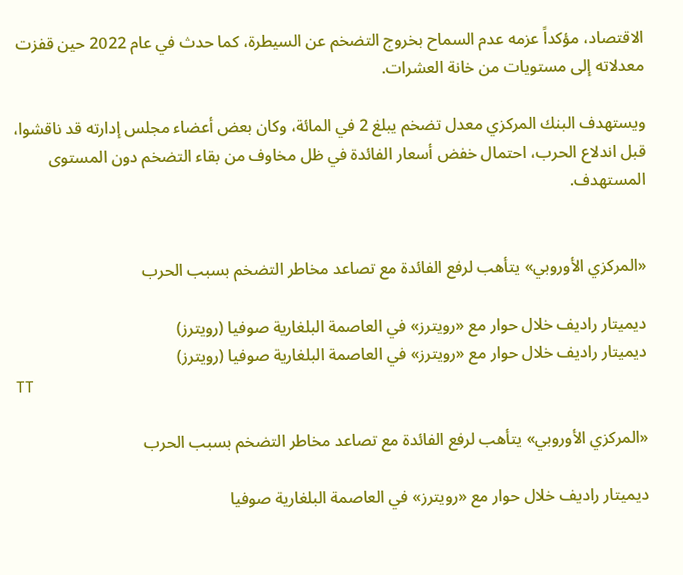الاقتصاد، مؤكداً عزمه عدم السماح بخروج التضخم عن السيطرة، كما حدث في عام 2022 حين قفزت معدلاته إلى مستويات من خانة العشرات.

ويستهدف البنك المركزي معدل تضخم يبلغ 2 في المائة، وكان بعض أعضاء مجلس إدارته قد ناقشوا، قبل اندلاع الحرب، احتمال خفض أسعار الفائدة في ظل مخاوف من بقاء التضخم دون المستوى المستهدف.


«المركزي الأوروبي» يتأهب لرفع الفائدة مع تصاعد مخاطر التضخم بسبب الحرب

ديميتار راديف خلال حوار مع «رويترز» في العاصمة البلغارية صوفيا (رويترز)
ديميتار راديف خلال حوار مع «رويترز» في العاصمة البلغارية صوفيا (رويترز)
TT

«المركزي الأوروبي» يتأهب لرفع الفائدة مع تصاعد مخاطر التضخم بسبب الحرب

ديميتار راديف خلال حوار مع «رويترز» في العاصمة البلغارية صوفيا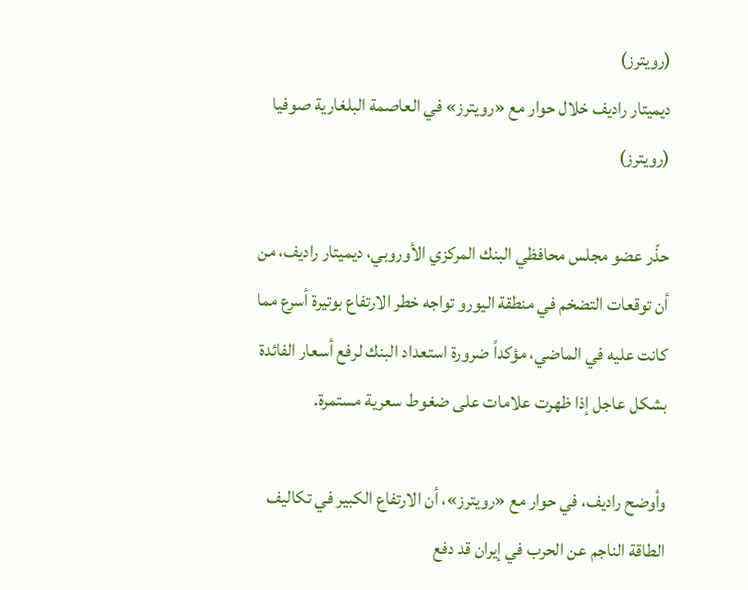(رويترز)
ديميتار راديف خلال حوار مع «رويترز» في العاصمة البلغارية صوفيا (رويترز)

حذّر عضو مجلس محافظي البنك المركزي الأوروبي، ديميتار راديف، من أن توقعات التضخم في منطقة اليورو تواجه خطر الارتفاع بوتيرة أسرع مما كانت عليه في الماضي، مؤكداً ضرورة استعداد البنك لرفع أسعار الفائدة بشكل عاجل إذا ظهرت علامات على ضغوط سعرية مستمرة.

وأوضح راديف، في حوار مع «رويترز»، أن الارتفاع الكبير في تكاليف الطاقة الناجم عن الحرب في إيران قد دفع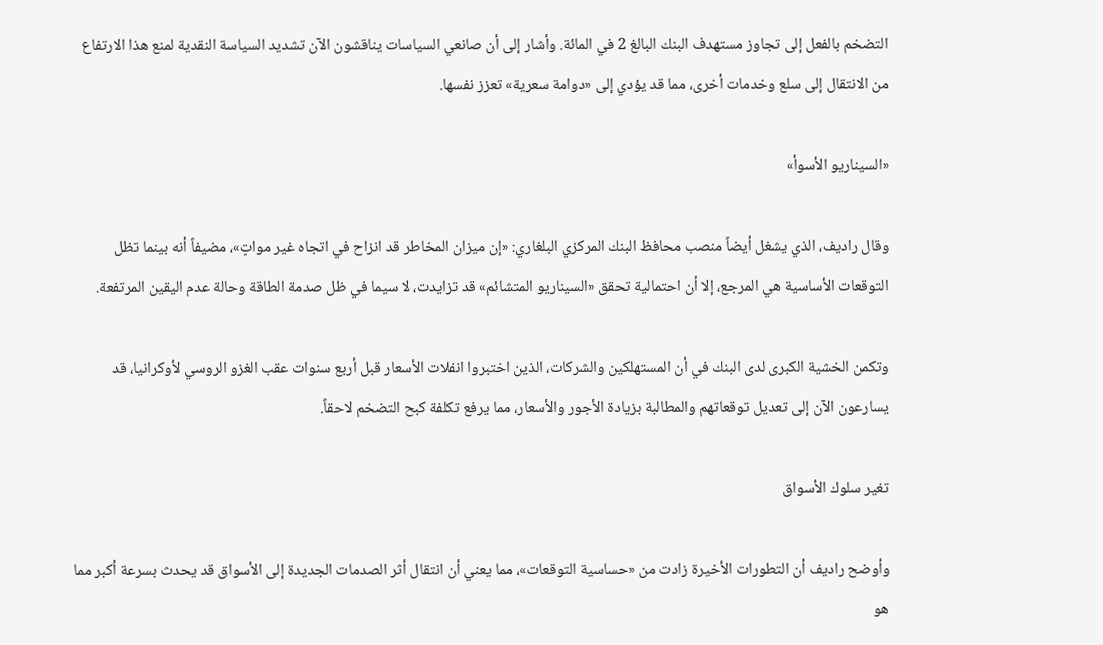التضخم بالفعل إلى تجاوز مستهدف البنك البالغ 2 في المائة. وأشار إلى أن صانعي السياسات يناقشون الآن تشديد السياسة النقدية لمنع هذا الارتفاع من الانتقال إلى سلع وخدمات أخرى، مما قد يؤدي إلى «دوامة سعرية» تعزز نفسها.

«السيناريو الأسوأ»

وقال راديف، الذي يشغل أيضاً منصب محافظ البنك المركزي البلغاري: «إن ميزان المخاطر قد انزاح في اتجاه غير مواتٍ»، مضيفاً أنه بينما تظل التوقعات الأساسية هي المرجع، إلا أن احتمالية تحقق «السيناريو المتشائم» قد تزايدت، لا سيما في ظل صدمة الطاقة وحالة عدم اليقين المرتفعة.

وتكمن الخشية الكبرى لدى البنك في أن المستهلكين والشركات، الذين اختبروا انفلات الأسعار قبل أربع سنوات عقب الغزو الروسي لأوكرانيا، قد يسارعون الآن إلى تعديل توقعاتهم والمطالبة بزيادة الأجور والأسعار، مما يرفع تكلفة كبح التضخم لاحقاً.

تغير سلوك الأسواق

وأوضح راديف أن التطورات الأخيرة زادت من «حساسية التوقعات»، مما يعني أن انتقال أثر الصدمات الجديدة إلى الأسواق قد يحدث بسرعة أكبر مما هو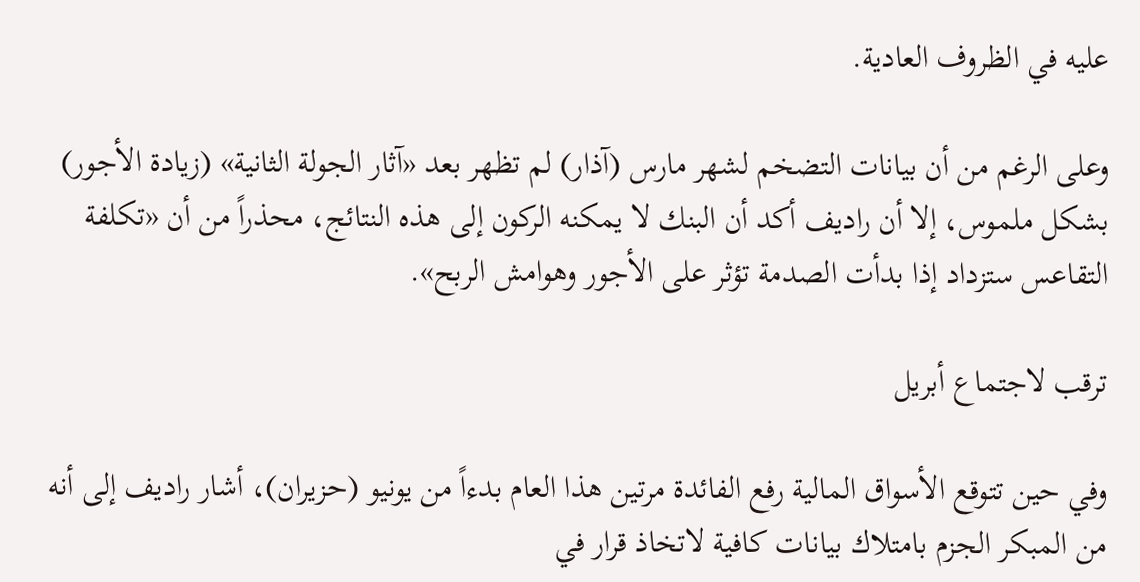عليه في الظروف العادية.

وعلى الرغم من أن بيانات التضخم لشهر مارس (آذار) لم تظهر بعد «آثار الجولة الثانية» (زيادة الأجور) بشكل ملموس، إلا أن راديف أكد أن البنك لا يمكنه الركون إلى هذه النتائج، محذراً من أن «تكلفة التقاعس ستزداد إذا بدأت الصدمة تؤثر على الأجور وهوامش الربح».

ترقب لاجتماع أبريل

وفي حين تتوقع الأسواق المالية رفع الفائدة مرتين هذا العام بدءاً من يونيو (حزيران)، أشار راديف إلى أنه من المبكر الجزم بامتلاك بيانات كافية لاتخاذ قرار في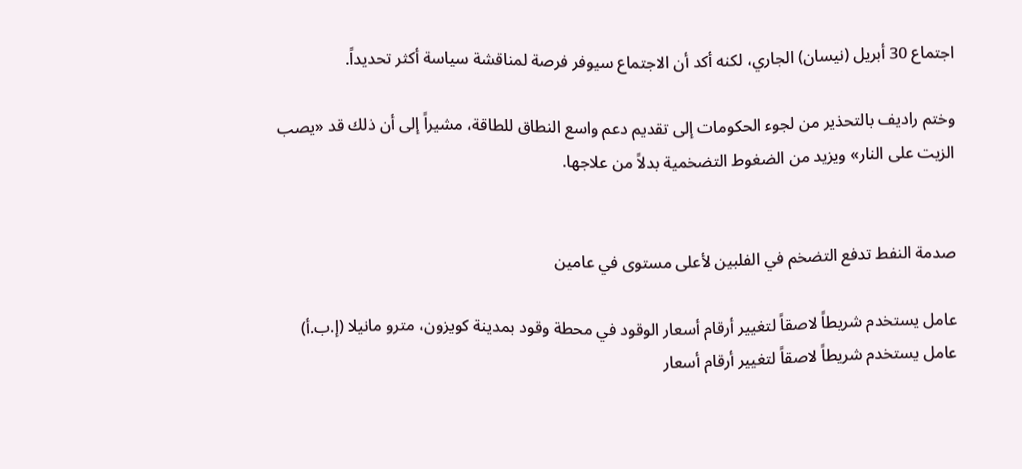اجتماع 30 أبريل (نيسان) الجاري، لكنه أكد أن الاجتماع سيوفر فرصة لمناقشة سياسة أكثر تحديداً.

وختم راديف بالتحذير من لجوء الحكومات إلى تقديم دعم واسع النطاق للطاقة، مشيراً إلى أن ذلك قد «يصب الزيت على النار» ويزيد من الضغوط التضخمية بدلاً من علاجها.


صدمة النفط تدفع التضخم في الفلبين لأعلى مستوى في عامين

عامل يستخدم شريطاً لاصقاً لتغيير أرقام أسعار الوقود في محطة وقود بمدينة كويزون، مترو مانيلا (إ.ب.أ)
عامل يستخدم شريطاً لاصقاً لتغيير أرقام أسعار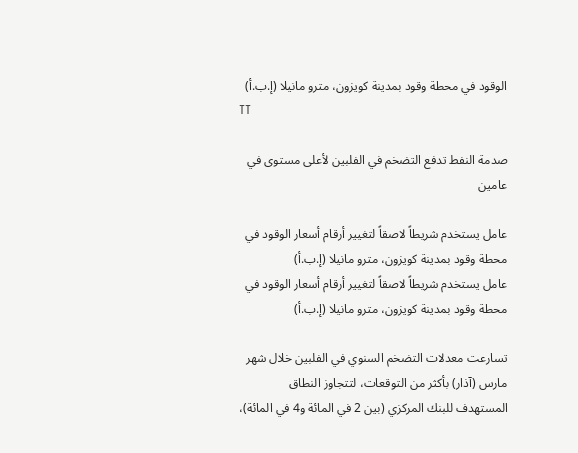الوقود في محطة وقود بمدينة كويزون، مترو مانيلا (إ.ب.أ)
TT

صدمة النفط تدفع التضخم في الفلبين لأعلى مستوى في عامين

عامل يستخدم شريطاً لاصقاً لتغيير أرقام أسعار الوقود في محطة وقود بمدينة كويزون، مترو مانيلا (إ.ب.أ)
عامل يستخدم شريطاً لاصقاً لتغيير أرقام أسعار الوقود في محطة وقود بمدينة كويزون، مترو مانيلا (إ.ب.أ)

تسارعت معدلات التضخم السنوي في الفلبين خلال شهر مارس (آذار) بأكثر من التوقعات، لتتجاوز النطاق المستهدف للبنك المركزي (بين 2 في المائة و4 في المائة)،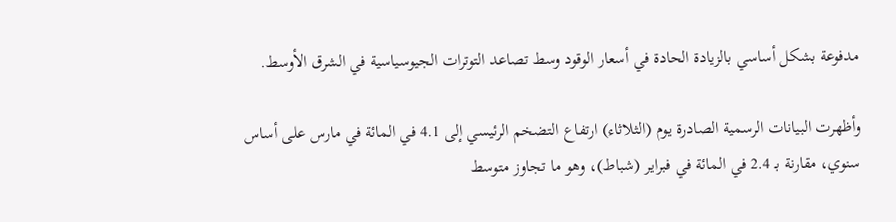مدفوعة بشكل أساسي بالزيادة الحادة في أسعار الوقود وسط تصاعد التوترات الجيوسياسية في الشرق الأوسط.

وأظهرت البيانات الرسمية الصادرة يوم (الثلاثاء) ارتفاع التضخم الرئيسي إلى 4.1 في المائة في مارس على أساس سنوي، مقارنة بـ 2.4 في المائة في فبراير (شباط)، وهو ما تجاوز متوسط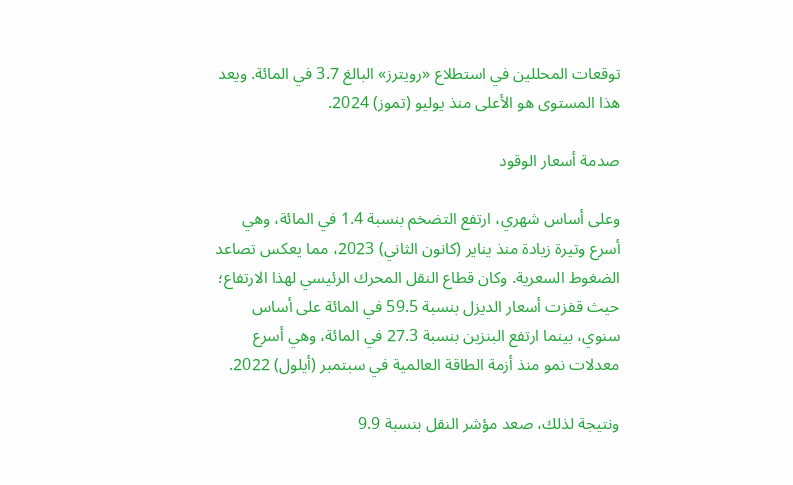توقعات المحللين في استطلاع «رويترز» البالغ 3.7 في المائة. ويعد هذا المستوى هو الأعلى منذ يوليو (تموز) 2024.

صدمة أسعار الوقود

وعلى أساس شهري، ارتفع التضخم بنسبة 1.4 في المائة، وهي أسرع وتيرة زيادة منذ يناير (كانون الثاني) 2023، مما يعكس تصاعد الضغوط السعرية. وكان قطاع النقل المحرك الرئيسي لهذا الارتفاع؛ حيث قفزت أسعار الديزل بنسبة 59.5 في المائة على أساس سنوي، بينما ارتفع البنزين بنسبة 27.3 في المائة، وهي أسرع معدلات نمو منذ أزمة الطاقة العالمية في سبتمبر (أيلول) 2022.

ونتيجة لذلك، صعد مؤشر النقل بنسبة 9.9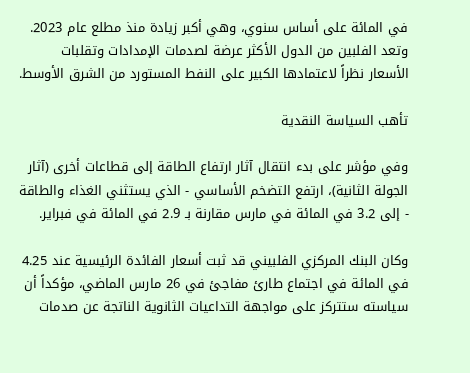في المائة على أساس سنوي، وهي أكبر زيادة منذ مطلع عام 2023. وتعد الفلبين من الدول الأكثر عرضة لصدمات الإمدادات وتقلبات الأسعار نظراً لاعتمادها الكبير على النفط المستورد من الشرق الأوسط.

تأهب السياسة النقدية

وفي مؤشر على بدء انتقال آثار ارتفاع الطاقة إلى قطاعات أخرى (آثار الجولة الثانية)، ارتفع التضخم الأساسي - الذي يستثني الغذاء والطاقة - إلى 3.2 في المائة في مارس مقارنة بـ 2.9 في المائة في فبراير.

وكان البنك المركزي الفلبيني قد ثبت أسعار الفائدة الرئيسية عند 4.25 في المائة في اجتماع طارئ مفاجئ في 26 مارس الماضي، مؤكداً أن سياسته ستتركز على مواجهة التداعيات الثانوية الناتجة عن صدمات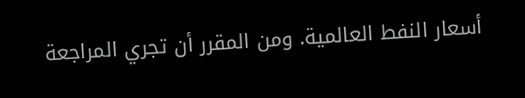أسعار النفط العالمية. ومن المقرر أن تجري المراجعة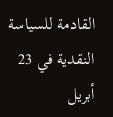القادمة للسياسة النقدية في 23 أبريل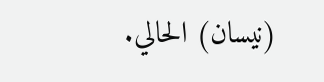(نيسان) الحالي.